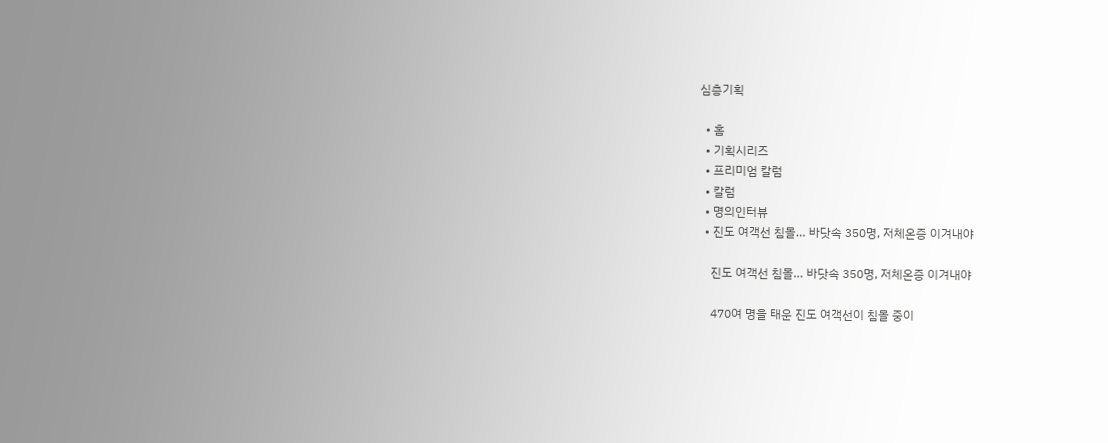심층기획

  • 홈
  • 기획시리즈
  • 프리미엄 칼럼
  • 칼럼
  • 명의인터뷰
  • 진도 여객선 침몰… 바닷속 350명, 저체온증 이겨내야

    진도 여객선 침몰… 바닷속 350명, 저체온증 이겨내야

    470여 명을 태운 진도 여객선이 침몰 중이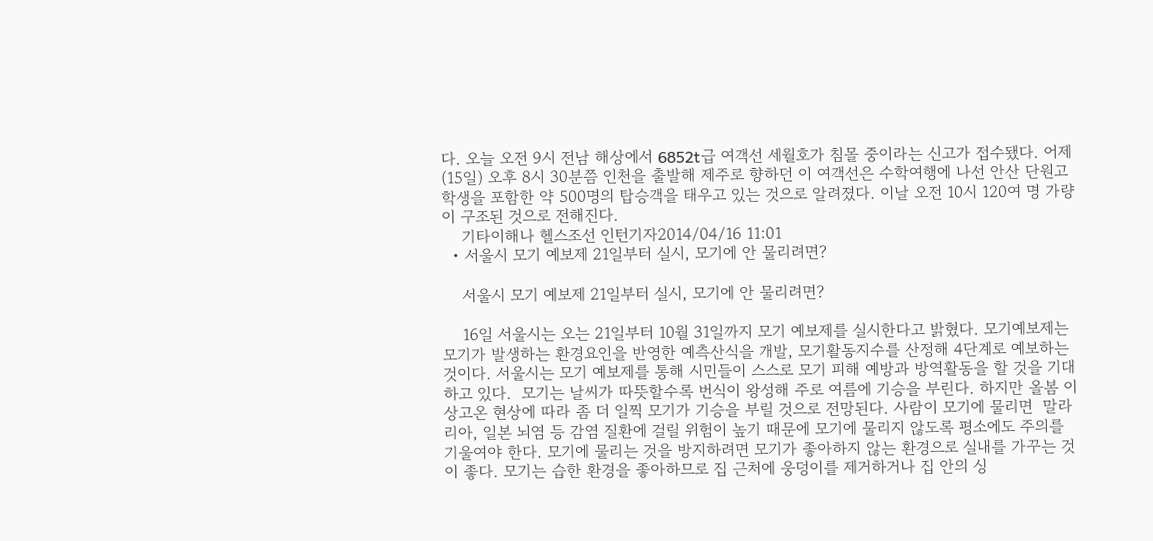다. 오늘 오전 9시 전남 해상에서 6852t급 여객선 세월호가 침몰 중이라는 신고가 접수됐다. 어제(15일) 오후 8시 30분쯤 인천을 출발해 제주로 향하던 이 여객선은 수학여행에 나선 안산 단원고 학생을 포함한 약 500명의 탑승객을 태우고 있는 것으로 알려졌다. 이날 오전 10시 120여 명 가량이 구조된 것으로 전해진다.
    기타이해나 헬스조선 인턴기자2014/04/16 11:01
  • 서울시 모기 예보제 21일부터 실시, 모기에 안 물리려면?

    서울시 모기 예보제 21일부터 실시, 모기에 안 물리려면?

    16일 서울시는 오는 21일부터 10월 31일까지 모기 예보제를 실시한다고 밝혔다. 모기예보제는 모기가 발생하는 환경요인을 반영한 예측산식을 개발, 모기활동지수를 산정해 4단계로 예보하는 것이다. 서울시는 모기 예보제를 통해 시민들이 스스로 모기 피해 예방과 방역활동을 할 것을 기대하고 있다.  모기는 날씨가 따뜻할수록 번식이 왕성해 주로 여름에 기승을 부린다. 하지만 올봄 이상고온 현상에 따라 좀 더 일찍 모기가 기승을 부릴 것으로 전망된다. 사람이 모기에 물리면  말라리아, 일본 뇌염 등 감염 질환에 걸릴 위험이 높기 때문에 모기에 물리지 않도록 평소에도 주의를 기울여야 한다. 모기에 물리는 것을 방지하려면 모기가 좋아하지 않는 환경으로 실내를 가꾸는 것이 좋다. 모기는 습한 환경을 좋아하므로 집 근처에 웅덩이를 제거하거나 집 안의 싱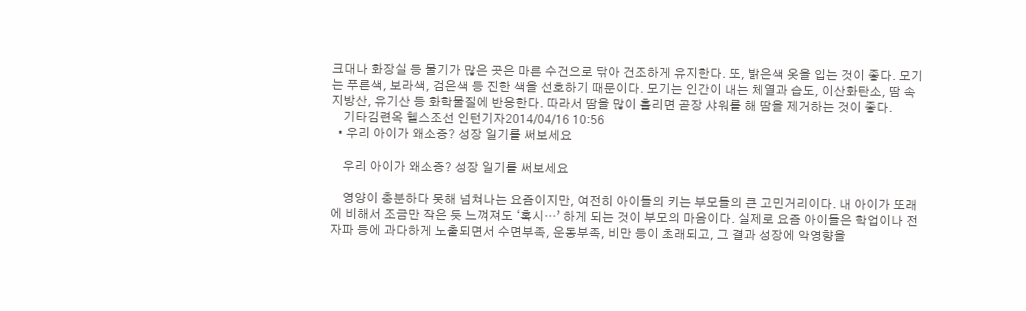크대나 화장실 등 물기가 많은 곳은 마른 수건으로 닦아 건조하게 유지한다. 또, 밝은색 옷을 입는 것이 좋다. 모기는 푸른색, 보라색, 검은색 등 진한 색을 선호하기 때문이다. 모기는 인간이 내는 체열과 습도, 이산화탄소, 땀 속 지방산, 유기산 등 화학물질에 반응한다. 따라서 땀을 많이 흘리면 곧장 샤워를 해 땀을 제거하는 것이 좋다.
    기타김련옥 헬스조선 인턴기자2014/04/16 10:56
  • 우리 아이가 왜소증? 성장 일기를 써보세요

    우리 아이가 왜소증? 성장 일기를 써보세요

    영양이 충분하다 못해 넘쳐나는 요즘이지만, 여전히 아이들의 키는 부모들의 큰 고민거리이다. 내 아이가 또래에 비해서 조금만 작은 듯 느껴져도 ‘혹시…’ 하게 되는 것이 부모의 마음이다. 실제로 요즘 아이들은 학업이나 전자파 등에 과다하게 노출되면서 수면부족, 운동부족, 비만 등이 초래되고, 그 결과 성장에 악영향을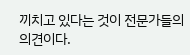끼치고 있다는 것이 전문가들의 의견이다.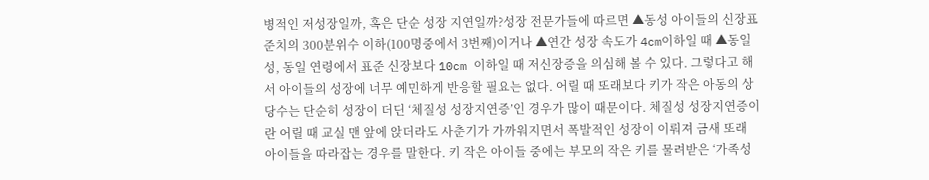병적인 저성장일까, 혹은 단순 성장 지연일까?성장 전문가들에 따르면 ▲동성 아이들의 신장표준치의 300분위수 이하(100명중에서 3번째)이거나 ▲연간 성장 속도가 4cm이하일 때 ▲동일 성, 동일 연령에서 표준 신장보다 10cm 이하일 때 저신장증을 의심해 볼 수 있다. 그렇다고 해서 아이들의 성장에 너무 예민하게 반응할 필요는 없다. 어릴 때 또래보다 키가 작은 아동의 상당수는 단순히 성장이 더딘 ‘체질성 성장지연증’인 경우가 많이 때문이다. 체질성 성장지연증이란 어릴 때 교실 맨 앞에 앉더라도 사춘기가 가까워지면서 폭발적인 성장이 이뤄져 금새 또래 아이들을 따라잡는 경우를 말한다. 키 작은 아이들 중에는 부모의 작은 키를 물려받은 ‘가족성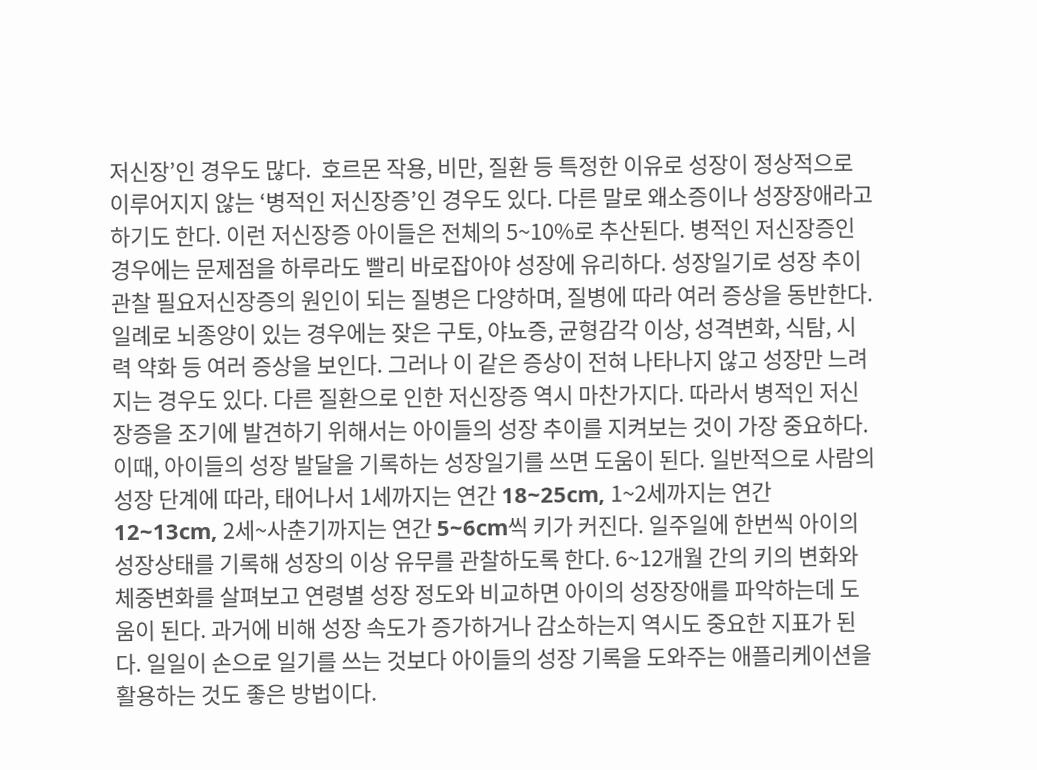저신장’인 경우도 많다.  호르몬 작용, 비만, 질환 등 특정한 이유로 성장이 정상적으로 이루어지지 않는 ‘병적인 저신장증’인 경우도 있다. 다른 말로 왜소증이나 성장장애라고 하기도 한다. 이런 저신장증 아이들은 전체의 5~10%로 추산된다. 병적인 저신장증인 경우에는 문제점을 하루라도 빨리 바로잡아야 성장에 유리하다. 성장일기로 성장 추이 관찰 필요저신장증의 원인이 되는 질병은 다양하며, 질병에 따라 여러 증상을 동반한다. 일례로 뇌종양이 있는 경우에는 잦은 구토, 야뇨증, 균형감각 이상, 성격변화, 식탐, 시력 약화 등 여러 증상을 보인다. 그러나 이 같은 증상이 전혀 나타나지 않고 성장만 느려지는 경우도 있다. 다른 질환으로 인한 저신장증 역시 마찬가지다. 따라서 병적인 저신장증을 조기에 발견하기 위해서는 아이들의 성장 추이를 지켜보는 것이 가장 중요하다. 이때, 아이들의 성장 발달을 기록하는 성장일기를 쓰면 도움이 된다. 일반적으로 사람의 성장 단계에 따라, 태어나서 1세까지는 연간 18~25cm, 1~2세까지는 연간 12~13cm, 2세~사춘기까지는 연간 5~6cm씩 키가 커진다. 일주일에 한번씩 아이의 성장상태를 기록해 성장의 이상 유무를 관찰하도록 한다. 6~12개월 간의 키의 변화와 체중변화를 살펴보고 연령별 성장 정도와 비교하면 아이의 성장장애를 파악하는데 도움이 된다. 과거에 비해 성장 속도가 증가하거나 감소하는지 역시도 중요한 지표가 된다. 일일이 손으로 일기를 쓰는 것보다 아이들의 성장 기록을 도와주는 애플리케이션을 활용하는 것도 좋은 방법이다.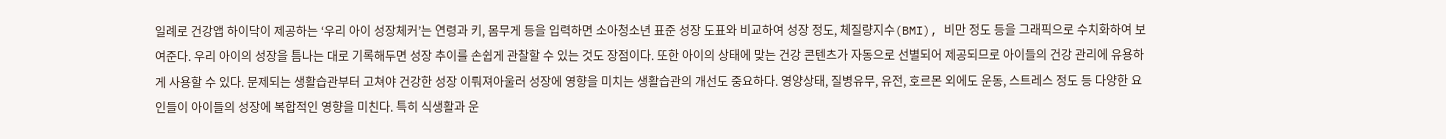일례로 건강앱 하이닥이 제공하는 ‘우리 아이 성장체커’는 연령과 키, 몸무게 등을 입력하면 소아청소년 표준 성장 도표와 비교하여 성장 정도, 체질량지수(BMI), 비만 정도 등을 그래픽으로 수치화하여 보여준다. 우리 아이의 성장을 틈나는 대로 기록해두면 성장 추이를 손쉽게 관찰할 수 있는 것도 장점이다. 또한 아이의 상태에 맞는 건강 콘텐츠가 자동으로 선별되어 제공되므로 아이들의 건강 관리에 유용하게 사용할 수 있다. 문제되는 생활습관부터 고쳐야 건강한 성장 이뤄져아울러 성장에 영향을 미치는 생활습관의 개선도 중요하다. 영양상태, 질병유무, 유전, 호르몬 외에도 운동, 스트레스 정도 등 다양한 요인들이 아이들의 성장에 복합적인 영향을 미친다. 특히 식생활과 운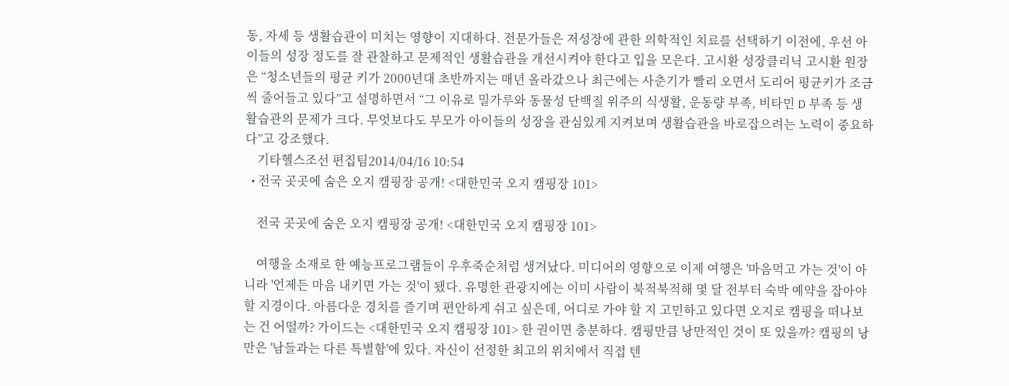동, 자세 등 생활습관이 미치는 영향이 지대하다. 전문가들은 저성장에 관한 의학적인 치료를 선택하기 이전에, 우선 아이들의 성장 정도를 잘 관찰하고 문제적인 생활습관을 개선시켜야 한다고 입을 모은다. 고시환 성장클리닉 고시환 원장은 “청소년들의 평균 키가 2000년대 초반까지는 매년 올라갔으나 최근에는 사춘기가 빨리 오면서 도리어 평균키가 조금씩 줄어들고 있다”고 설명하면서 “그 이유로 밀가루와 동물성 단백질 위주의 식생활, 운동량 부족, 비타민 D 부족 등 생활습관의 문제가 크다. 무엇보다도 부모가 아이들의 성장을 관심있게 지켜보며 생활습관을 바로잡으려는 노력이 중요하다”고 강조했다.
    기타헬스조선 편집팀2014/04/16 10:54
  • 전국 곳곳에 숨은 오지 캠핑장 공개! <대한민국 오지 캠핑장 101>

    전국 곳곳에 숨은 오지 캠핑장 공개! <대한민국 오지 캠핑장 101>

    여행을 소재로 한 예능프로그램들이 우후죽순처럼 생겨났다. 미디어의 영향으로 이제 여행은 '마음먹고 가는 것'이 아니라 '언제든 마음 내키면 가는 것'이 됐다. 유명한 관광지에는 이미 사람이 북적북적해 몇 달 전부터 숙박 예약을 잡아야 할 지경이다. 아름다운 경치를 즐기며 편안하게 쉬고 싶은데, 어디로 가야 할 지 고민하고 있다면 오지로 캠핑을 떠나보는 건 어떨까? 가이드는 <대한민국 오지 캠핑장 101> 한 권이면 충분하다. 캠핑만큼 낭만적인 것이 또 있을까? 캠핑의 낭만은 '남들과는 다른 특별함'에 있다. 자신이 선정한 최고의 위치에서 직접 텐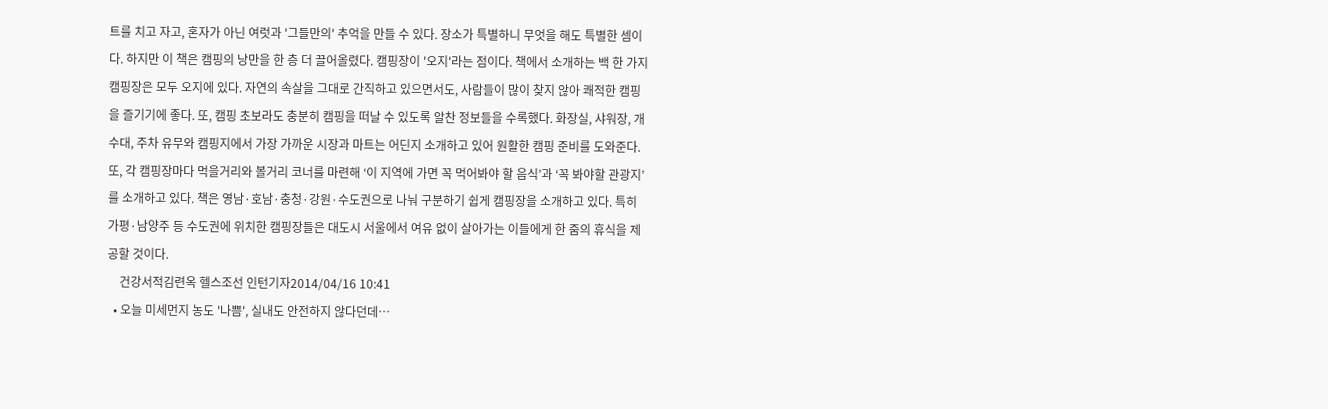트를 치고 자고, 혼자가 아닌 여럿과 '그들만의' 추억을 만들 수 있다. 장소가 특별하니 무엇을 해도 특별한 셈이다. 하지만 이 책은 캠핑의 낭만을 한 층 더 끌어올렸다. 캠핑장이 '오지'라는 점이다. 책에서 소개하는 백 한 가지 캠핑장은 모두 오지에 있다. 자연의 속살을 그대로 간직하고 있으면서도, 사람들이 많이 찾지 않아 쾌적한 캠핑을 즐기기에 좋다. 또, 캠핑 초보라도 충분히 캠핑을 떠날 수 있도록 알찬 정보들을 수록했다. 화장실, 샤워장, 개수대, 주차 유무와 캠핑지에서 가장 가까운 시장과 마트는 어딘지 소개하고 있어 원활한 캠핑 준비를 도와준다. 또, 각 캠핑장마다 먹을거리와 볼거리 코너를 마련해 ‘이 지역에 가면 꼭 먹어봐야 할 음식’과 ‘꼭 봐야할 관광지’를 소개하고 있다. 책은 영남·호남·충청·강원·수도권으로 나눠 구분하기 쉽게 캠핑장을 소개하고 있다. 특히 가평·남양주 등 수도권에 위치한 캠핑장들은 대도시 서울에서 여유 없이 살아가는 이들에게 한 줌의 휴식을 제공할 것이다.
    건강서적김련옥 헬스조선 인턴기자2014/04/16 10:41
  • 오늘 미세먼지 농도 '나쁨', 실내도 안전하지 않다던데…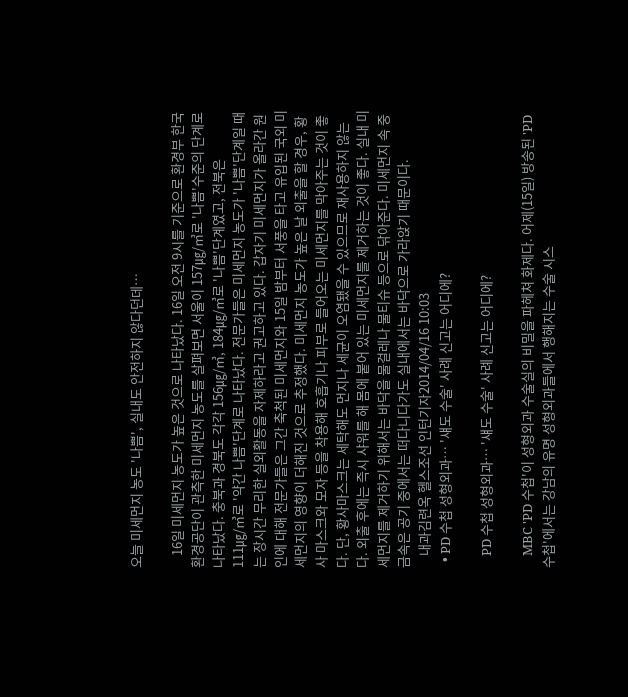오늘 미세먼지 농도 '나쁨', 실내도 안전하지 않다던데…

    16일 미세먼지 농도가 높은 것으로 나타났다. 16일 오전 9시를 기준으로 환경부 한국환경공단이 관측한 미세먼지 농도를 살펴보면 서울이 157㎍/㎥로 '나쁨'수준의 단계로 나타났다. 충북과 경북도 각각 156㎍/㎥, 184㎍/㎥로 '나쁨'단계였고, 전북은 111㎍/㎥로 '약간 나쁨'단계로 나타났다. 전문가들은 미세먼지 농도가 '나쁨'단계일 때는 장시간 무리한 실외활동을 자제하라고 권고하고 있다. 갑자기 미세먼지가 올라간 원인에 대해 전문가들은 그간 축척된 미세먼지와 15일 밤부터 서풍을 타고 유입된 국외 미세먼지의 영향이 더해진 것으로 추정했다. 미세먼지 농도가 높은 날 외출을 할 경우, 황사 마스크와 모자 등을 착용해 호흡기나 피부로 들어오는 미세먼지를 막아주는 것이 좋다. 단, 황사마스크는 세탁해도 먼지나 세균이 오염됐을 수 있으므로 재사용하지 않는다. 외출 후에는 즉시 샤워를 해 몸에 붙어 있는 미세먼지를 제거하는 것이 좋다. 실내 미세먼지를 제거하기 위해서는 바닥을 물걸레나 물티슈 등으로 닦아준다. 미세먼지 속 중금속은 공기 중에서는 떠다니다가도 실내에서는 바닥으로 가라앉기 때문이다.
    내과김련옥 헬스조선 인턴기자2014/04/16 10:03
  • PD 수첩 성형외과… '섀도 수술' 사례 신고는 어디에?

    PD 수첩 성형외과… '섀도 수술' 사례 신고는 어디에?

    MBC 'PD 수첩'이 성형외과 수술실의 비밀을 파헤쳐 화제다. 어제(15일) 방송된 'PD 수첩'에서는 강남의 유명 성형외과들에서 행해지는 수술 시스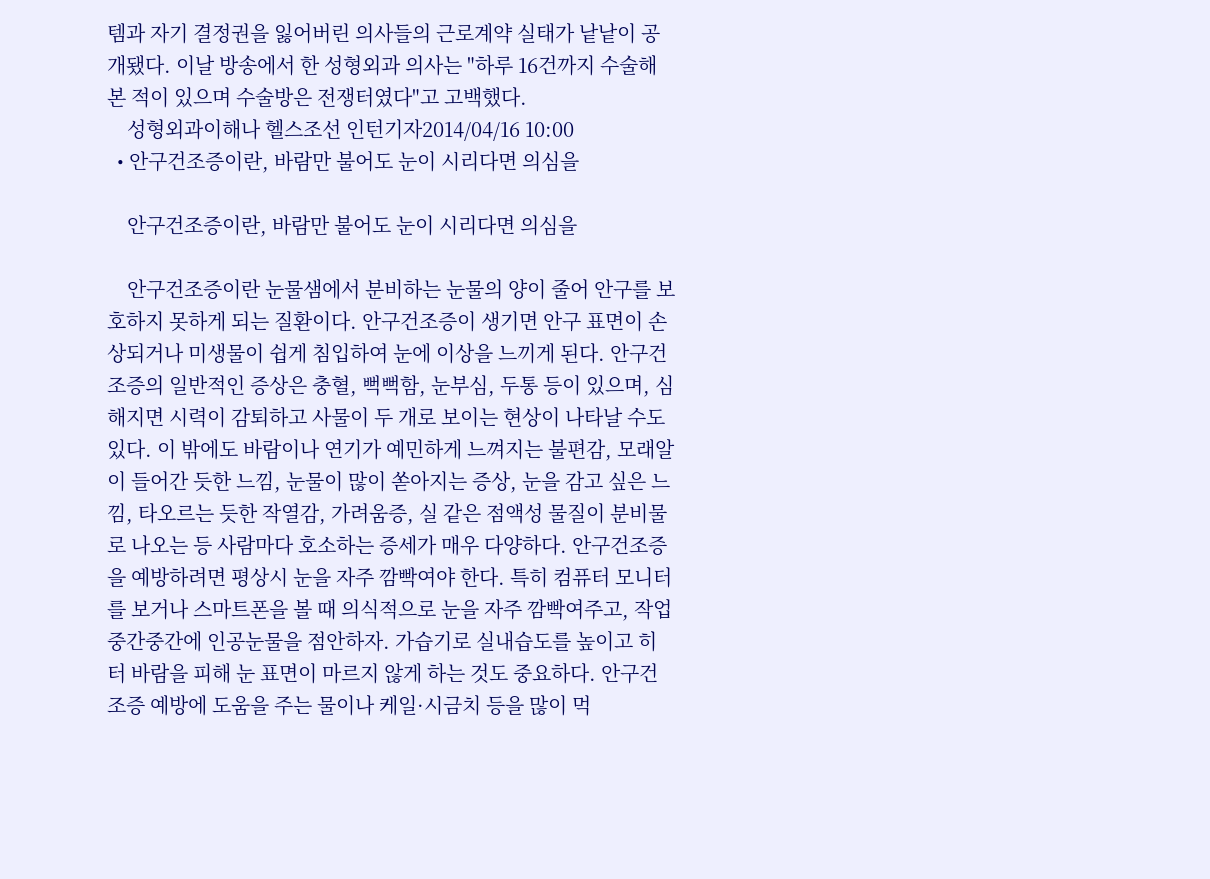템과 자기 결정권을 잃어버린 의사들의 근로계약 실태가 낱낱이 공개됐다. 이날 방송에서 한 성형외과 의사는 "하루 16건까지 수술해본 적이 있으며 수술방은 전쟁터였다"고 고백했다.
    성형외과이해나 헬스조선 인턴기자2014/04/16 10:00
  • 안구건조증이란, 바람만 불어도 눈이 시리다면 의심을

    안구건조증이란, 바람만 불어도 눈이 시리다면 의심을

    안구건조증이란 눈물샘에서 분비하는 눈물의 양이 줄어 안구를 보호하지 못하게 되는 질환이다. 안구건조증이 생기면 안구 표면이 손상되거나 미생물이 쉽게 침입하여 눈에 이상을 느끼게 된다. 안구건조증의 일반적인 증상은 충혈, 뻑뻑함, 눈부심, 두통 등이 있으며, 심해지면 시력이 감퇴하고 사물이 두 개로 보이는 현상이 나타날 수도 있다. 이 밖에도 바람이나 연기가 예민하게 느껴지는 불편감, 모래알이 들어간 듯한 느낌, 눈물이 많이 쏟아지는 증상, 눈을 감고 싶은 느낌, 타오르는 듯한 작열감, 가려움증, 실 같은 점액성 물질이 분비물로 나오는 등 사람마다 호소하는 증세가 매우 다양하다. 안구건조증을 예방하려면 평상시 눈을 자주 깜빡여야 한다. 특히 컴퓨터 모니터를 보거나 스마트폰을 볼 때 의식적으로 눈을 자주 깜빡여주고, 작업 중간중간에 인공눈물을 점안하자. 가습기로 실내습도를 높이고 히터 바람을 피해 눈 표면이 마르지 않게 하는 것도 중요하다. 안구건조증 예방에 도움을 주는 물이나 케일·시금치 등을 많이 먹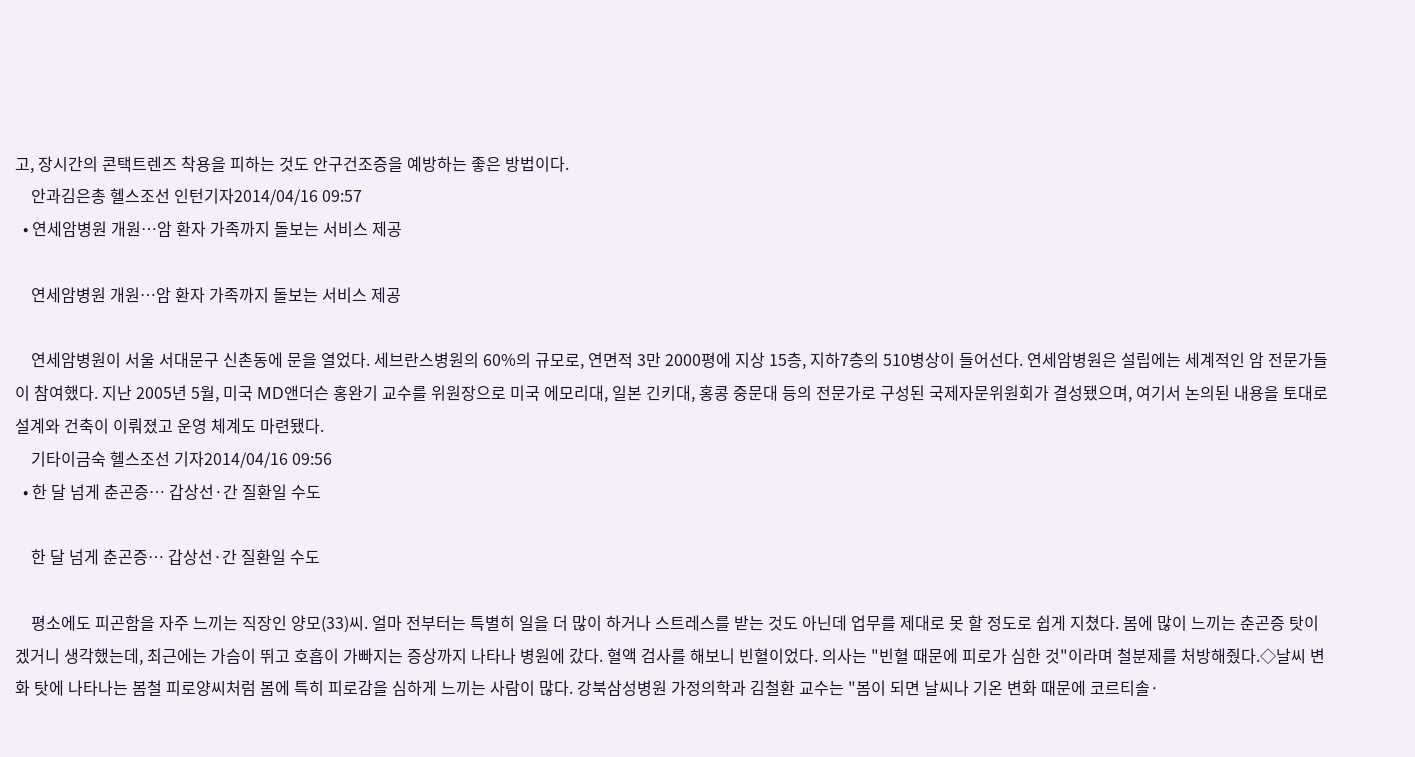고, 장시간의 콘택트렌즈 착용을 피하는 것도 안구건조증을 예방하는 좋은 방법이다.
    안과김은총 헬스조선 인턴기자2014/04/16 09:57
  • 연세암병원 개원…암 환자 가족까지 돌보는 서비스 제공

    연세암병원 개원…암 환자 가족까지 돌보는 서비스 제공

    연세암병원이 서울 서대문구 신촌동에 문을 열었다. 세브란스병원의 60%의 규모로, 연면적 3만 2000평에 지상 15층, 지하7층의 510병상이 들어선다. 연세암병원은 설립에는 세계적인 암 전문가들이 참여했다. 지난 2005년 5월, 미국 MD앤더슨 홍완기 교수를 위원장으로 미국 에모리대, 일본 긴키대, 홍콩 중문대 등의 전문가로 구성된 국제자문위원회가 결성됐으며, 여기서 논의된 내용을 토대로 설계와 건축이 이뤄졌고 운영 체계도 마련됐다.
    기타이금숙 헬스조선 기자2014/04/16 09:56
  • 한 달 넘게 춘곤증… 갑상선·간 질환일 수도

    한 달 넘게 춘곤증… 갑상선·간 질환일 수도

    평소에도 피곤함을 자주 느끼는 직장인 양모(33)씨. 얼마 전부터는 특별히 일을 더 많이 하거나 스트레스를 받는 것도 아닌데 업무를 제대로 못 할 정도로 쉽게 지쳤다. 봄에 많이 느끼는 춘곤증 탓이겠거니 생각했는데, 최근에는 가슴이 뛰고 호흡이 가빠지는 증상까지 나타나 병원에 갔다. 혈액 검사를 해보니 빈혈이었다. 의사는 "빈혈 때문에 피로가 심한 것"이라며 철분제를 처방해줬다.◇날씨 변화 탓에 나타나는 봄철 피로양씨처럼 봄에 특히 피로감을 심하게 느끼는 사람이 많다. 강북삼성병원 가정의학과 김철환 교수는 "봄이 되면 날씨나 기온 변화 때문에 코르티솔·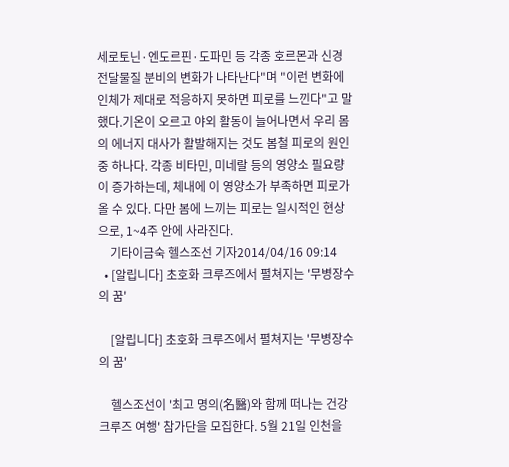세로토닌·엔도르핀·도파민 등 각종 호르몬과 신경전달물질 분비의 변화가 나타난다"며 "이런 변화에 인체가 제대로 적응하지 못하면 피로를 느낀다"고 말했다.기온이 오르고 야외 활동이 늘어나면서 우리 몸의 에너지 대사가 활발해지는 것도 봄철 피로의 원인 중 하나다. 각종 비타민, 미네랄 등의 영양소 필요량이 증가하는데, 체내에 이 영양소가 부족하면 피로가 올 수 있다. 다만 봄에 느끼는 피로는 일시적인 현상으로, 1~4주 안에 사라진다.
    기타이금숙 헬스조선 기자2014/04/16 09:14
  • [알립니다] 초호화 크루즈에서 펼쳐지는 '무병장수의 꿈'

    [알립니다] 초호화 크루즈에서 펼쳐지는 '무병장수의 꿈'

    헬스조선이 '최고 명의(名醫)와 함께 떠나는 건강 크루즈 여행' 참가단을 모집한다. 5월 21일 인천을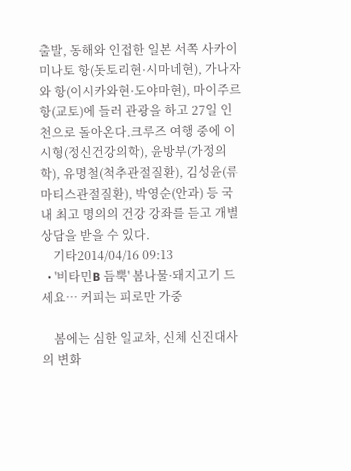출발, 동해와 인접한 일본 서쪽 사카이미나토 항(돗토리현·시마네현), 가나자와 항(이시카와현·도야마현), 마이주르 항(교토)에 들러 관광을 하고 27일 인천으로 돌아온다.크루즈 여행 중에 이시형(정신건강의학), 윤방부(가정의학), 유명철(척추관절질환), 김성윤(류마티스관절질환), 박영순(안과) 등 국내 최고 명의의 건강 강좌를 듣고 개별상담을 받을 수 있다.
    기타2014/04/16 09:13
  • '비타민B 듬뿍' 봄나물·돼지고기 드세요… 커피는 피로만 가중

    봄에는 심한 일교차, 신체 신진대사의 변화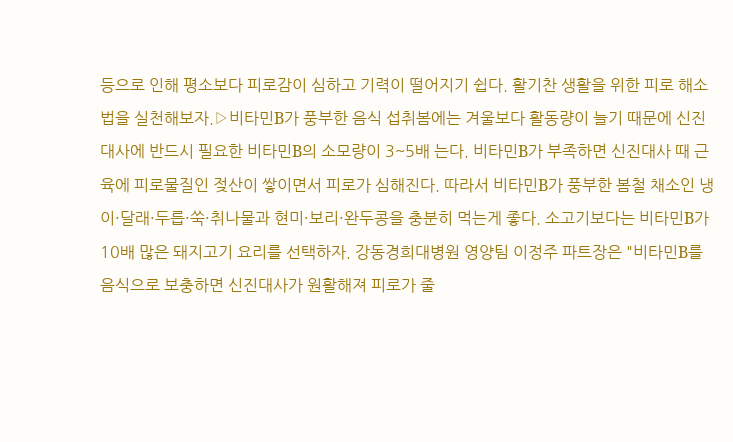등으로 인해 평소보다 피로감이 심하고 기력이 떨어지기 쉽다. 활기찬 생활을 위한 피로 해소법을 실천해보자.▷비타민B가 풍부한 음식 섭취봄에는 겨울보다 활동량이 늘기 때문에 신진대사에 반드시 필요한 비타민B의 소모량이 3~5배 는다. 비타민B가 부족하면 신진대사 때 근육에 피로물질인 젖산이 쌓이면서 피로가 심해진다. 따라서 비타민B가 풍부한 봄철 채소인 냉이·달래·두릅·쑥·취나물과 현미·보리·완두콩을 충분히 먹는게 좋다. 소고기보다는 비타민B가 10배 많은 돼지고기 요리를 선택하자. 강동경희대병원 영양팀 이정주 파트장은 "비타민B를 음식으로 보충하면 신진대사가 원활해져 피로가 줄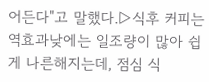어든다"고 말했다.▷식후 커피는 역효과낮에는 일조량이 많아 쉽게 나른해지는데, 점심 식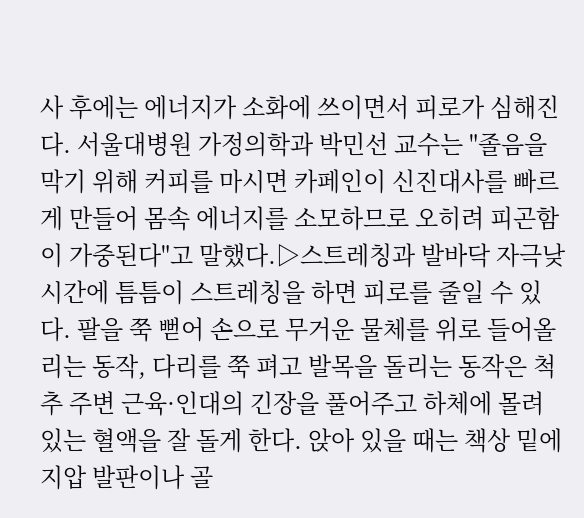사 후에는 에너지가 소화에 쓰이면서 피로가 심해진다. 서울대병원 가정의학과 박민선 교수는 "졸음을 막기 위해 커피를 마시면 카페인이 신진대사를 빠르게 만들어 몸속 에너지를 소모하므로 오히려 피곤함이 가중된다"고 말했다.▷스트레칭과 발바닥 자극낮 시간에 틈틈이 스트레칭을 하면 피로를 줄일 수 있다. 팔을 쭉 뻗어 손으로 무거운 물체를 위로 들어올리는 동작, 다리를 쭉 펴고 발목을 돌리는 동작은 척추 주변 근육·인대의 긴장을 풀어주고 하체에 몰려 있는 혈액을 잘 돌게 한다. 앉아 있을 때는 책상 밑에 지압 발판이나 골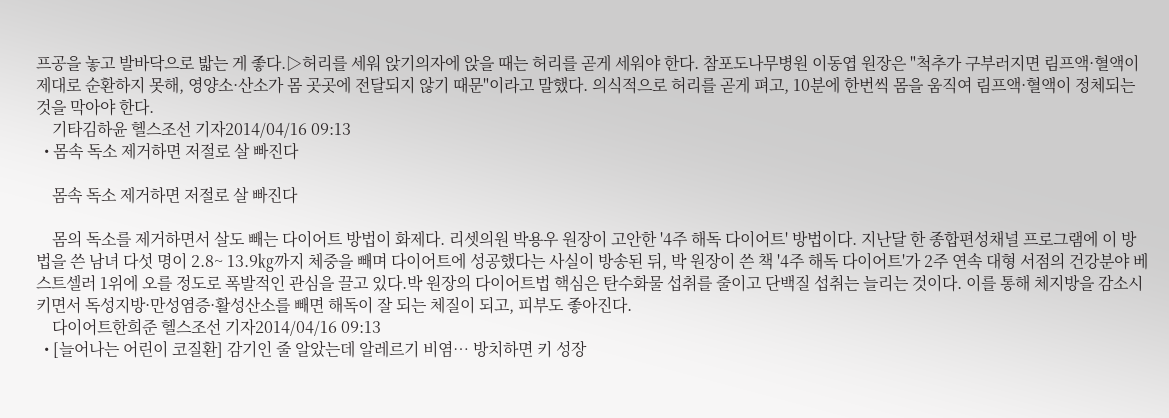프공을 놓고 발바닥으로 밟는 게 좋다.▷허리를 세워 앉기의자에 앉을 때는 허리를 곧게 세워야 한다. 참포도나무병원 이동엽 원장은 "척추가 구부러지면 림프액·혈액이 제대로 순환하지 못해, 영양소·산소가 몸 곳곳에 전달되지 않기 때문"이라고 말했다. 의식적으로 허리를 곧게 펴고, 10분에 한번씩 몸을 움직여 림프액·혈액이 정체되는 것을 막아야 한다.
    기타김하윤 헬스조선 기자2014/04/16 09:13
  • 몸속 독소 제거하면 저절로 살 빠진다

    몸속 독소 제거하면 저절로 살 빠진다

    몸의 독소를 제거하면서 살도 빼는 다이어트 방법이 화제다. 리셋의원 박용우 원장이 고안한 '4주 해독 다이어트' 방법이다. 지난달 한 종합편성채널 프로그램에 이 방법을 쓴 남녀 다섯 명이 2.8~ 13.9㎏까지 체중을 빼며 다이어트에 성공했다는 사실이 방송된 뒤, 박 원장이 쓴 책 '4주 해독 다이어트'가 2주 연속 대형 서점의 건강분야 베스트셀러 1위에 오를 정도로 폭발적인 관심을 끌고 있다.박 원장의 다이어트법 핵심은 탄수화물 섭취를 줄이고 단백질 섭취는 늘리는 것이다. 이를 통해 체지방을 감소시키면서 독성지방·만성염증·활성산소를 빼면 해독이 잘 되는 체질이 되고, 피부도 좋아진다.
    다이어트한희준 헬스조선 기자2014/04/16 09:13
  • [늘어나는 어린이 코질환] 감기인 줄 알았는데 알레르기 비염… 방치하면 키 성장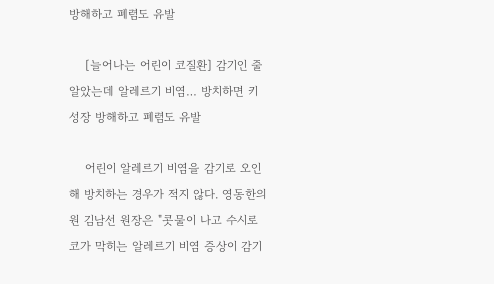방해하고 폐렴도 유발

    [늘어나는 어린이 코질환] 감기인 줄 알았는데 알레르기 비염… 방치하면 키 성장 방해하고 폐렴도 유발

    어린이 알레르기 비염을 감기로 오인해 방치하는 경우가 적지 않다. 영동한의원 김남선 원장은 "콧물이 나고 수시로 코가 막히는 알레르기 비염 증상이 감기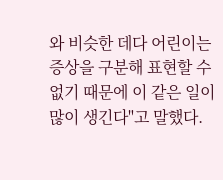와 비슷한 데다 어린이는 증상을 구분해 표현할 수 없기 때문에 이 같은 일이 많이 생긴다"고 말했다.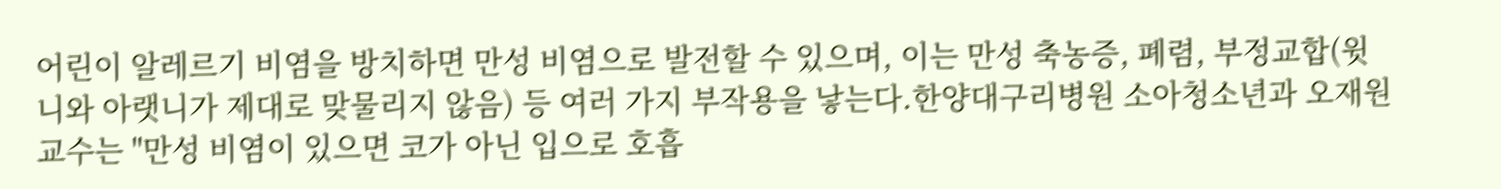어린이 알레르기 비염을 방치하면 만성 비염으로 발전할 수 있으며, 이는 만성 축농증, 폐렴, 부정교합(윗니와 아랫니가 제대로 맞물리지 않음) 등 여러 가지 부작용을 낳는다.한양대구리병원 소아청소년과 오재원 교수는 "만성 비염이 있으면 코가 아닌 입으로 호흡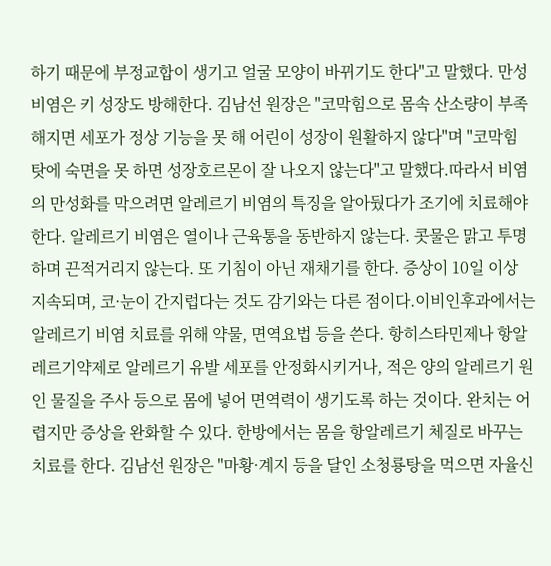하기 때문에 부정교합이 생기고 얼굴 모양이 바뀌기도 한다"고 말했다. 만성 비염은 키 성장도 방해한다. 김남선 원장은 "코막힘으로 몸속 산소량이 부족해지면 세포가 정상 기능을 못 해 어린이 성장이 원활하지 않다"며 "코막힘 탓에 숙면을 못 하면 성장호르몬이 잘 나오지 않는다"고 말했다.따라서 비염의 만성화를 막으려면 알레르기 비염의 특징을 알아뒀다가 조기에 치료해야 한다. 알레르기 비염은 열이나 근육통을 동반하지 않는다. 콧물은 맑고 투명하며 끈적거리지 않는다. 또 기침이 아닌 재채기를 한다. 증상이 10일 이상 지속되며, 코·눈이 간지럽다는 것도 감기와는 다른 점이다.이비인후과에서는 알레르기 비염 치료를 위해 약물, 면역요법 등을 쓴다. 항히스타민제나 항알레르기약제로 알레르기 유발 세포를 안정화시키거나, 적은 양의 알레르기 원인 물질을 주사 등으로 몸에 넣어 면역력이 생기도록 하는 것이다. 완치는 어렵지만 증상을 완화할 수 있다. 한방에서는 몸을 항알레르기 체질로 바꾸는 치료를 한다. 김남선 원장은 "마황·계지 등을 달인 소청룡탕을 먹으면 자율신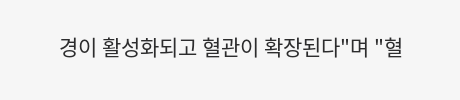경이 활성화되고 혈관이 확장된다"며 "혈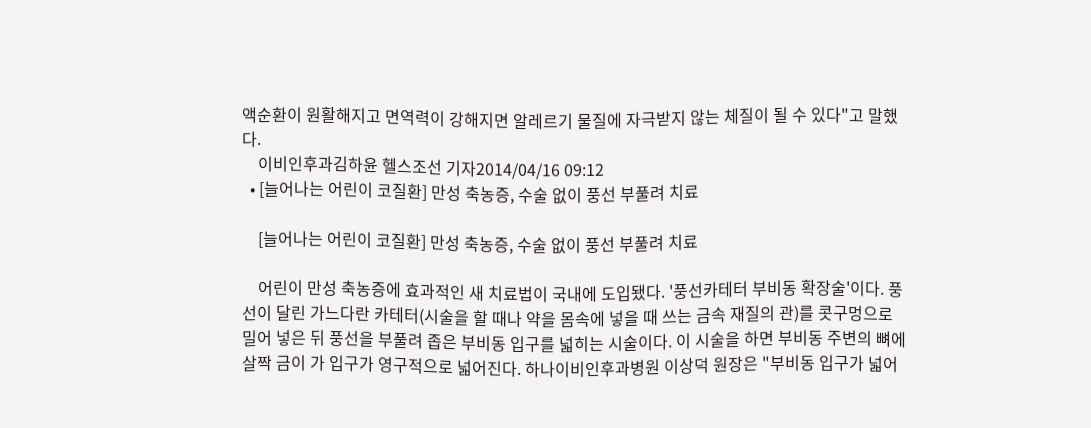액순환이 원활해지고 면역력이 강해지면 알레르기 물질에 자극받지 않는 체질이 될 수 있다"고 말했다.
    이비인후과김하윤 헬스조선 기자2014/04/16 09:12
  • [늘어나는 어린이 코질환] 만성 축농증, 수술 없이 풍선 부풀려 치료

    [늘어나는 어린이 코질환] 만성 축농증, 수술 없이 풍선 부풀려 치료

    어린이 만성 축농증에 효과적인 새 치료법이 국내에 도입됐다. '풍선카테터 부비동 확장술'이다. 풍선이 달린 가느다란 카테터(시술을 할 때나 약을 몸속에 넣을 때 쓰는 금속 재질의 관)를 콧구멍으로 밀어 넣은 뒤 풍선을 부풀려 좁은 부비동 입구를 넓히는 시술이다. 이 시술을 하면 부비동 주변의 뼈에 살짝 금이 가 입구가 영구적으로 넓어진다. 하나이비인후과병원 이상덕 원장은 "부비동 입구가 넓어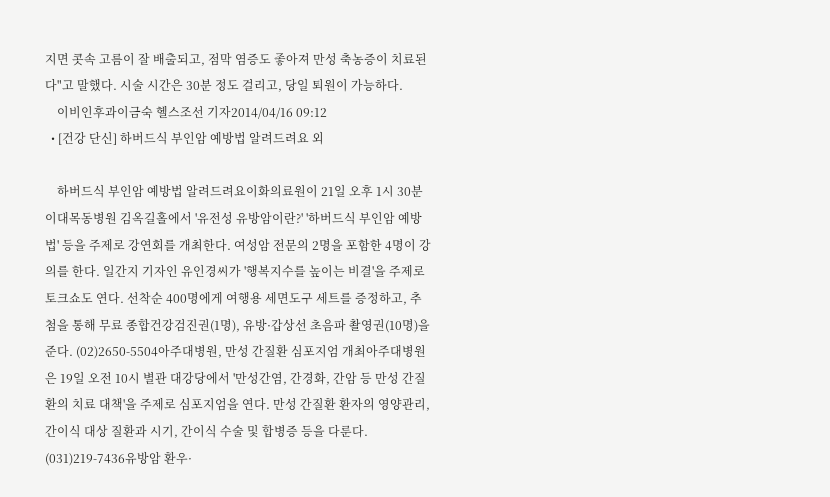지면 콧속 고름이 잘 배출되고, 점막 염증도 좋아져 만성 축농증이 치료된다"고 말했다. 시술 시간은 30분 정도 걸리고, 당일 퇴원이 가능하다.
    이비인후과이금숙 헬스조선 기자2014/04/16 09:12
  • [건강 단신] 하버드식 부인암 예방법 알려드려요 외

    하버드식 부인암 예방법 알려드려요이화의료원이 21일 오후 1시 30분 이대목동병원 김옥길홀에서 '유전성 유방암이란?' '하버드식 부인암 예방법' 등을 주제로 강연회를 개최한다. 여성암 전문의 2명을 포함한 4명이 강의를 한다. 일간지 기자인 유인경씨가 '행복지수를 높이는 비결'을 주제로 토크쇼도 연다. 선착순 400명에게 여행용 세면도구 세트를 증정하고, 추첨을 통해 무료 종합건강검진권(1명), 유방·갑상선 초음파 촬영권(10명)을 준다. (02)2650-5504아주대병원, 만성 간질환 심포지엄 개최아주대병원은 19일 오전 10시 별관 대강당에서 '만성간염, 간경화, 간암 등 만성 간질환의 치료 대책'을 주제로 심포지엄을 연다. 만성 간질환 환자의 영양관리, 간이식 대상 질환과 시기, 간이식 수술 및 합병증 등을 다룬다. (031)219-7436유방암 환우·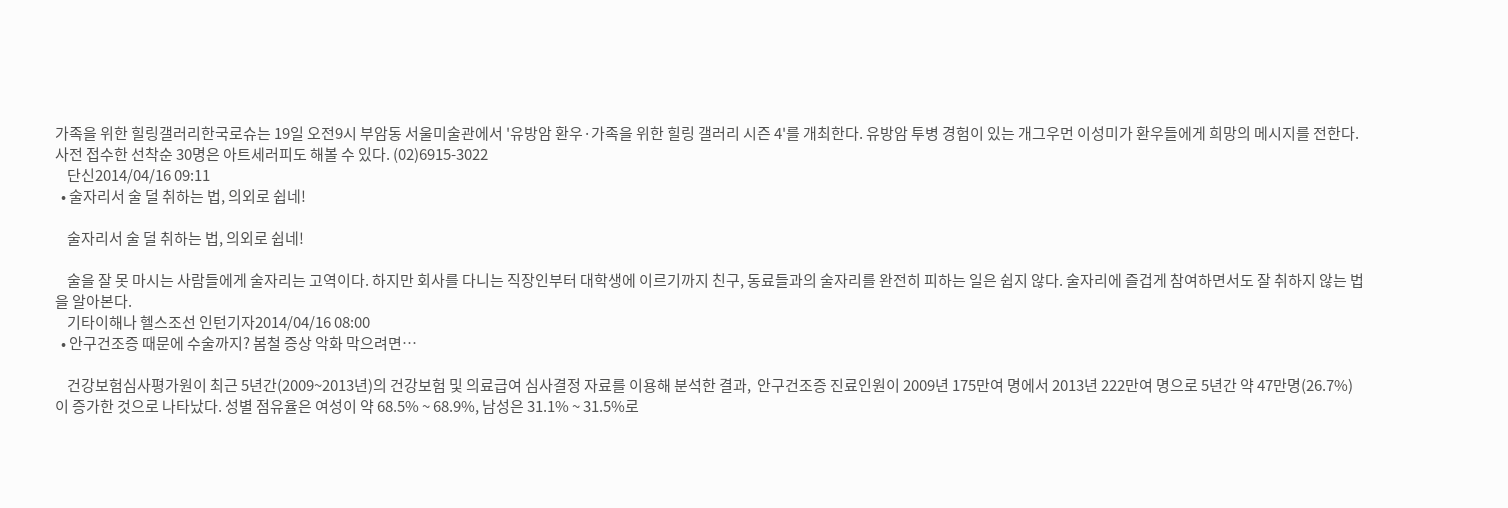가족을 위한 힐링갤러리한국로슈는 19일 오전9시 부암동 서울미술관에서 '유방암 환우·가족을 위한 힐링 갤러리 시즌 4'를 개최한다. 유방암 투병 경험이 있는 개그우먼 이성미가 환우들에게 희망의 메시지를 전한다. 사전 접수한 선착순 30명은 아트세러피도 해볼 수 있다. (02)6915-3022
    단신2014/04/16 09:11
  • 술자리서 술 덜 취하는 법, 의외로 쉽네!

    술자리서 술 덜 취하는 법, 의외로 쉽네!

    술을 잘 못 마시는 사람들에게 술자리는 고역이다. 하지만 회사를 다니는 직장인부터 대학생에 이르기까지 친구, 동료들과의 술자리를 완전히 피하는 일은 쉽지 않다. 술자리에 즐겁게 참여하면서도 잘 취하지 않는 법을 알아본다.
    기타이해나 헬스조선 인턴기자2014/04/16 08:00
  • 안구건조증 때문에 수술까지? 봄철 증상 악화 막으려면…

    건강보험심사평가원이 최근 5년간(2009~2013년)의 건강보험 및 의료급여 심사결정 자료를 이용해 분석한 결과,  안구건조증 진료인원이 2009년 175만여 명에서 2013년 222만여 명으로 5년간 약 47만명(26.7%)이 증가한 것으로 나타났다. 성별 점유율은 여성이 약 68.5% ~ 68.9%, 남성은 31.1% ~ 31.5%로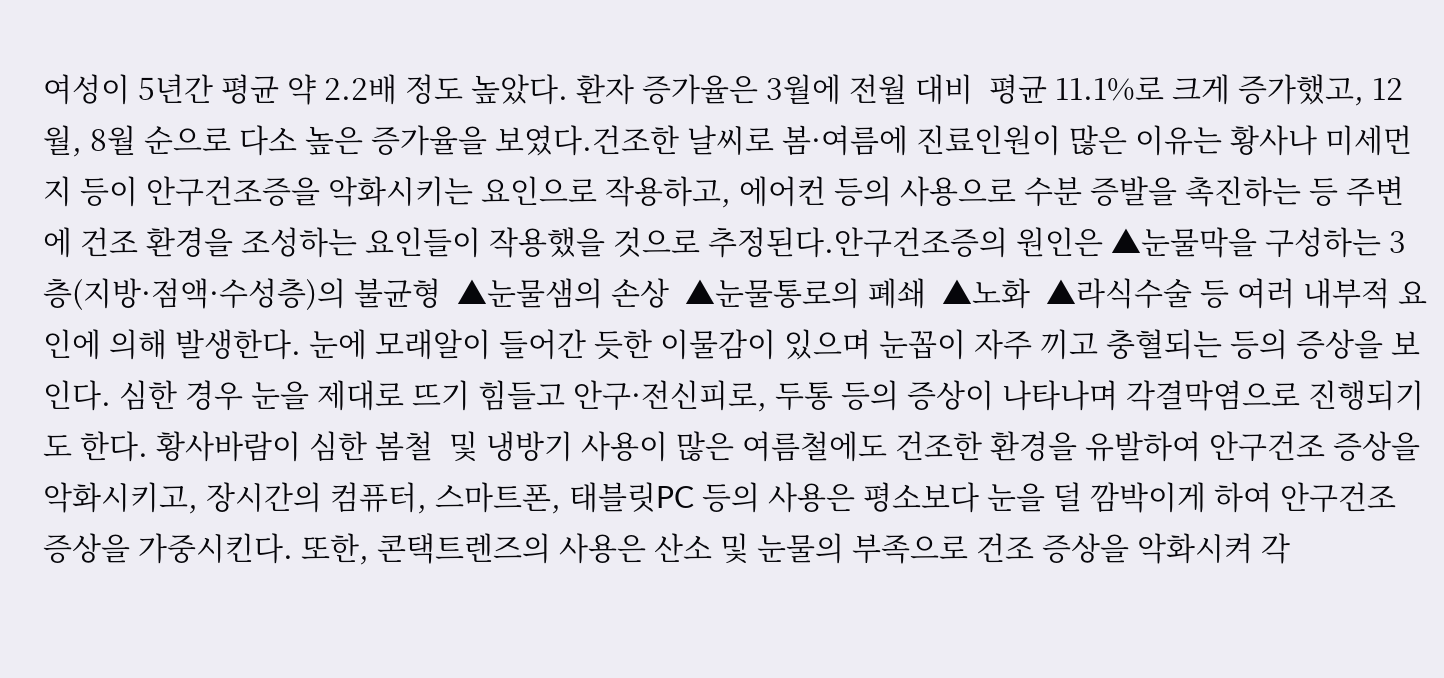여성이 5년간 평균 약 2.2배 정도 높았다. 환자 증가율은 3월에 전월 대비  평균 11.1%로 크게 증가했고, 12월, 8월 순으로 다소 높은 증가율을 보였다.건조한 날씨로 봄·여름에 진료인원이 많은 이유는 황사나 미세먼지 등이 안구건조증을 악화시키는 요인으로 작용하고, 에어컨 등의 사용으로 수분 증발을 촉진하는 등 주변에 건조 환경을 조성하는 요인들이 작용했을 것으로 추정된다.안구건조증의 원인은 ▲눈물막을 구성하는 3층(지방·점액·수성층)의 불균형  ▲눈물샘의 손상  ▲눈물통로의 폐쇄  ▲노화  ▲라식수술 등 여러 내부적 요인에 의해 발생한다. 눈에 모래알이 들어간 듯한 이물감이 있으며 눈꼽이 자주 끼고 충혈되는 등의 증상을 보인다. 심한 경우 눈을 제대로 뜨기 힘들고 안구·전신피로, 두통 등의 증상이 나타나며 각결막염으로 진행되기도 한다. 황사바람이 심한 봄철  및 냉방기 사용이 많은 여름철에도 건조한 환경을 유발하여 안구건조 증상을 악화시키고, 장시간의 컴퓨터, 스마트폰, 태블릿PC 등의 사용은 평소보다 눈을 덜 깜박이게 하여 안구건조 증상을 가중시킨다. 또한, 콘택트렌즈의 사용은 산소 및 눈물의 부족으로 건조 증상을 악화시켜 각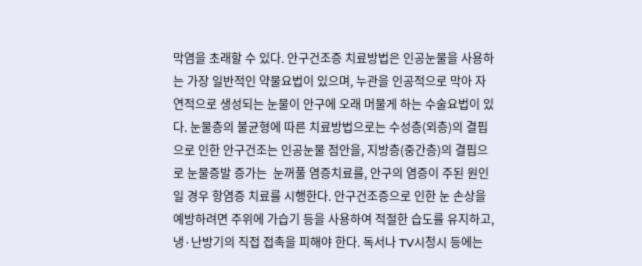막염을 초래할 수 있다. 안구건조증 치료방법은 인공눈물을 사용하는 가장 일반적인 약물요법이 있으며, 누관을 인공적으로 막아 자연적으로 생성되는 눈물이 안구에 오래 머물게 하는 수술요법이 있다. 눈물층의 불균형에 따른 치료방법으로는 수성층(외층)의 결핍으로 인한 안구건조는 인공눈물 점안을, 지방층(중간층)의 결핍으로 눈물증발 증가는  눈꺼풀 염증치료를, 안구의 염증이 주된 원인일 경우 항염증 치료를 시행한다. 안구건조증으로 인한 눈 손상을 예방하려면 주위에 가습기 등을 사용하여 적절한 습도를 유지하고, 냉·난방기의 직접 접촉을 피해야 한다. 독서나 TV시청시 등에는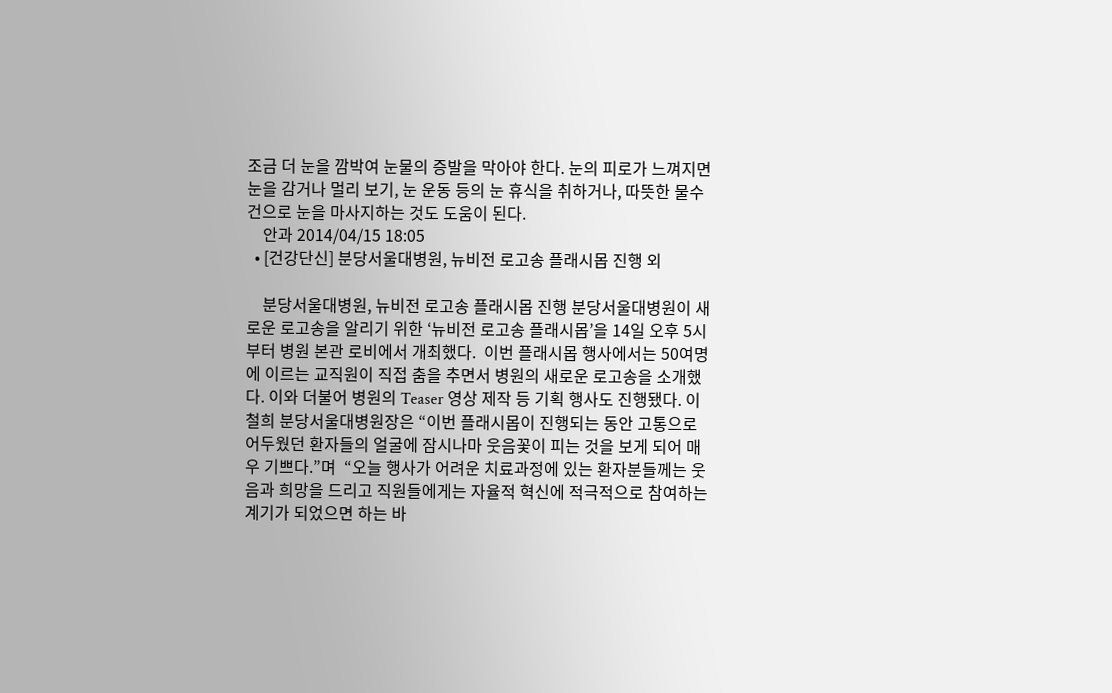조금 더 눈을 깜박여 눈물의 증발을 막아야 한다. 눈의 피로가 느껴지면 눈을 감거나 멀리 보기, 눈 운동 등의 눈 휴식을 취하거나, 따뜻한 물수건으로 눈을 마사지하는 것도 도움이 된다.
    안과 2014/04/15 18:05
  • [건강단신] 분당서울대병원, 뉴비전 로고송 플래시몹 진행 외

    분당서울대병원, 뉴비전 로고송 플래시몹 진행 분당서울대병원이 새로운 로고송을 알리기 위한 ‘뉴비전 로고송 플래시몹’을 14일 오후 5시부터 병원 본관 로비에서 개최했다.  이번 플래시몹 행사에서는 50여명에 이르는 교직원이 직접 춤을 추면서 병원의 새로운 로고송을 소개했다. 이와 더불어 병원의 Teaser 영상 제작 등 기획 행사도 진행됐다. 이철희 분당서울대병원장은 “이번 플래시몹이 진행되는 동안 고통으로 어두웠던 환자들의 얼굴에 잠시나마 웃음꽃이 피는 것을 보게 되어 매우 기쁘다.”며  “오늘 행사가 어려운 치료과정에 있는 환자분들께는 웃음과 희망을 드리고 직원들에게는 자율적 혁신에 적극적으로 참여하는 계기가 되었으면 하는 바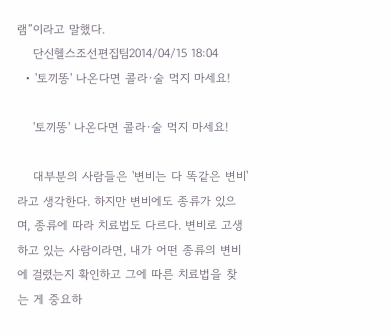램”이라고 말했다.
    단신헬스조선편집팀2014/04/15 18:04
  • '토끼똥' 나온다면 콜라·술 먹지 마세요!

    '토끼똥' 나온다면 콜라·술 먹지 마세요!

    대부분의 사람들은 '변비는 다 똑같은 변비'라고 생각한다. 하지만 변비에도 종류가 있으며, 종류에 따라 치료법도 다르다. 변비로 고생하고 있는 사람이라면, 내가 어떤 종류의 변비에 걸렸는지 확인하고 그에 따른 치료법을 찾는 게 중요하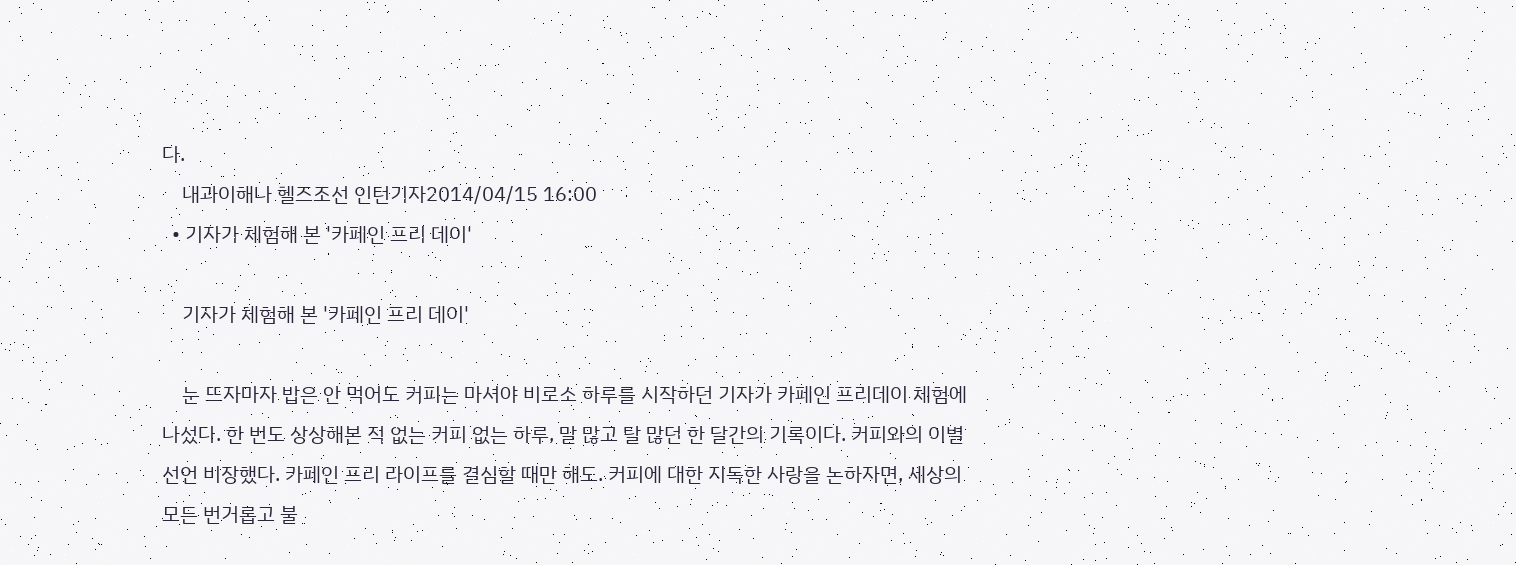다.
    내과이해나 헬즈조선 인턴기자2014/04/15 16:00
  • 기자가 체험해 본 '카페인 프리 데이'

    기자가 체험해 본 '카페인 프리 데이'

    눈 뜨자마자 밥은 안 먹어도 커피는 마셔야 비로소 하루를 시작하던 기자가 카페인 프리데이 체험에 나섰다. 한 번도 상상해본 적 없는 커피 없는 하루, 말 많고 탈 많던 한 달간의 기록이다. 커피와의 이별 선언 비장했다. 카페인 프리 라이프를 결심할 때만 해도. 커피에 대한 지독한 사랑을 논하자면, 세상의 모든 번거롭고 불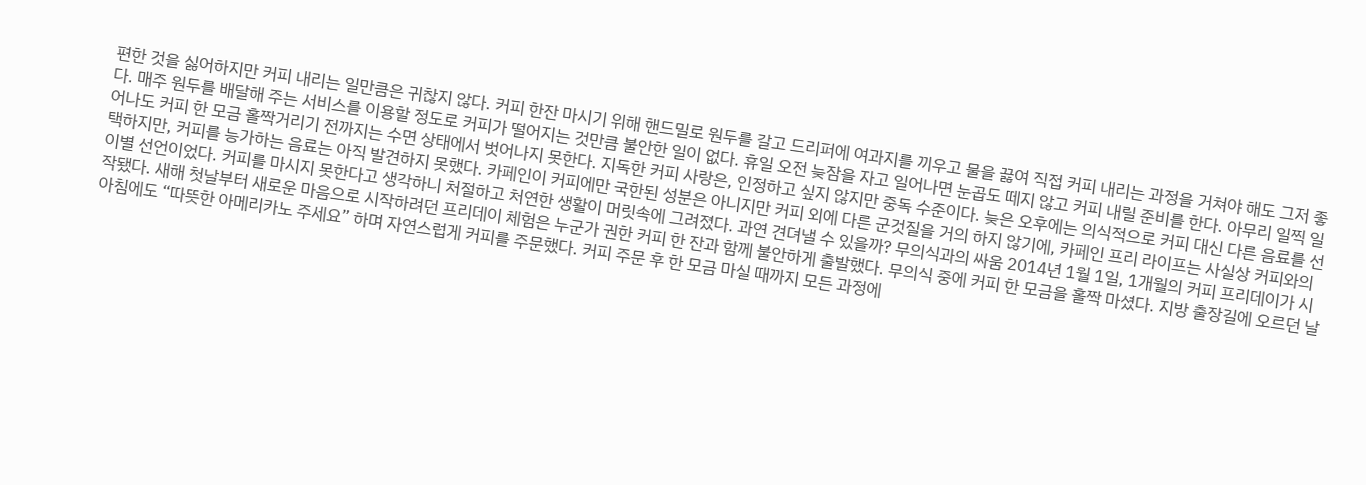편한 것을 싫어하지만 커피 내리는 일만큼은 귀찮지 않다. 커피 한잔 마시기 위해 핸드밀로 원두를 갈고 드리퍼에 여과지를 끼우고 물을 끓여 직접 커피 내리는 과정을 거쳐야 해도 그저 좋다. 매주 원두를 배달해 주는 서비스를 이용할 정도로 커피가 떨어지는 것만큼 불안한 일이 없다. 휴일 오전 늦잠을 자고 일어나면 눈곱도 떼지 않고 커피 내릴 준비를 한다. 아무리 일찍 일어나도 커피 한 모금 홀짝거리기 전까지는 수면 상태에서 벗어나지 못한다. 지독한 커피 사랑은, 인정하고 싶지 않지만 중독 수준이다. 늦은 오후에는 의식적으로 커피 대신 다른 음료를 선택하지만, 커피를 능가하는 음료는 아직 발견하지 못했다. 카페인이 커피에만 국한된 성분은 아니지만 커피 외에 다른 군것질을 거의 하지 않기에, 카페인 프리 라이프는 사실상 커피와의 이별 선언이었다. 커피를 마시지 못한다고 생각하니 처절하고 처연한 생활이 머릿속에 그려졌다. 과연 견뎌낼 수 있을까? 무의식과의 싸움 2014년 1월 1일, 1개월의 커피 프리데이가 시작됐다. 새해 첫날부터 새로운 마음으로 시작하려던 프리데이 체험은 누군가 권한 커피 한 잔과 함께 불안하게 출발했다. 무의식 중에 커피 한 모금을 홀짝 마셨다. 지방 출장길에 오르던 날 아침에도 “따뜻한 아메리카노 주세요” 하며 자연스럽게 커피를 주문했다. 커피 주문 후 한 모금 마실 때까지 모든 과정에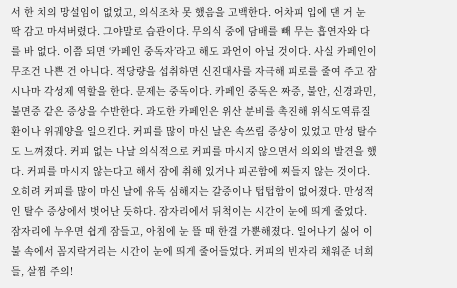서 한 치의 망설임이 없었고, 의식조차 못 했음을 고백한다. 어차피 입에 댄 거 눈 딱 감고 마셔버렸다. 그야말로 습관이다. 무의식 중에 담배를 빼 무는 흡연자와 다를 바 없다. 이쯤 되면 ‘카페인 중독자’라고 해도 과언이 아닐 것이다. 사실 카페인이 무조건 나쁜 건 아니다. 적당량을 섭취하면 신진대사를 자극해 피로를 줄여 주고 잠시나마 각성제 역할을 한다. 문제는 중독이다. 카페인 중독은 짜증, 불안, 신경과민, 불면증 같은 증상을 수반한다. 과도한 카페인은 위산 분비를 촉진해 위식도역류질환이나 위궤양을 일으킨다. 커피를 많이 마신 날은 속쓰림 증상이 있었고 만성 탈수도 느껴졌다. 커피 없는 나날 의식적으로 커피를 마시지 않으면서 의외의 발견을 했다. 커피를 마시지 않는다고 해서 잠에 취해 있거나 피곤함에 찌들지 않는 것이다. 오히려 커피를 많이 마신 날에 유독 심해지는 갈증이나 텁텁함이 없어졌다. 만성적인 탈수 증상에서 벗어난 듯하다. 잠자리에서 뒤척이는 시간이 눈에 띄게 줄었다. 잠자리에 누우면 쉽게 잠들고, 아침에 눈 뜰 때 한결 가뿐해졌다. 일어나기 싫어 이불 속에서 꼼지락거리는 시간이 눈에 띄게 줄어들었다. 커피의 빈자리 채워준 너희들, 살찜 주의!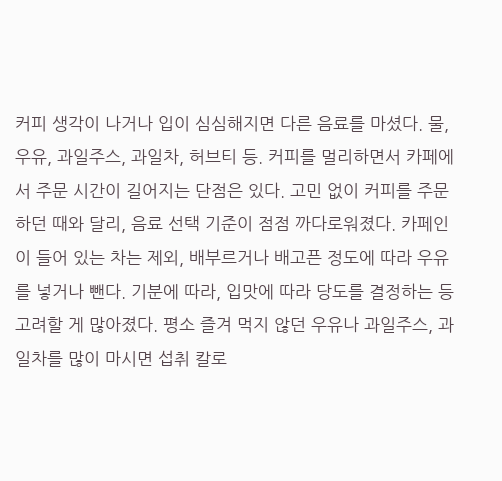커피 생각이 나거나 입이 심심해지면 다른 음료를 마셨다. 물, 우유, 과일주스, 과일차, 허브티 등. 커피를 멀리하면서 카페에서 주문 시간이 길어지는 단점은 있다. 고민 없이 커피를 주문하던 때와 달리, 음료 선택 기준이 점점 까다로워졌다. 카페인이 들어 있는 차는 제외, 배부르거나 배고픈 정도에 따라 우유를 넣거나 뺀다. 기분에 따라, 입맛에 따라 당도를 결정하는 등 고려할 게 많아졌다. 평소 즐겨 먹지 않던 우유나 과일주스, 과일차를 많이 마시면 섭취 칼로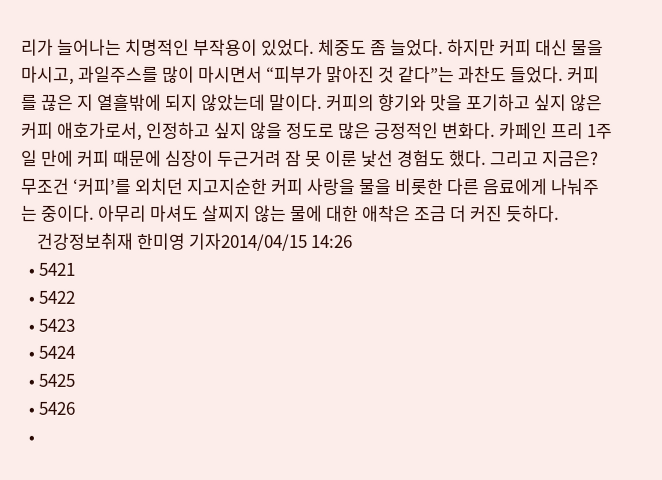리가 늘어나는 치명적인 부작용이 있었다. 체중도 좀 늘었다. 하지만 커피 대신 물을 마시고, 과일주스를 많이 마시면서 “피부가 맑아진 것 같다”는 과찬도 들었다. 커피를 끊은 지 열흘밖에 되지 않았는데 말이다. 커피의 향기와 맛을 포기하고 싶지 않은 커피 애호가로서, 인정하고 싶지 않을 정도로 많은 긍정적인 변화다. 카페인 프리 1주일 만에 커피 때문에 심장이 두근거려 잠 못 이룬 낯선 경험도 했다. 그리고 지금은? 무조건 ‘커피’를 외치던 지고지순한 커피 사랑을 물을 비롯한 다른 음료에게 나눠주는 중이다. 아무리 마셔도 살찌지 않는 물에 대한 애착은 조금 더 커진 듯하다.
    건강정보취재 한미영 기자2014/04/15 14:26
  • 5421
  • 5422
  • 5423
  • 5424
  • 5425
  • 5426
  •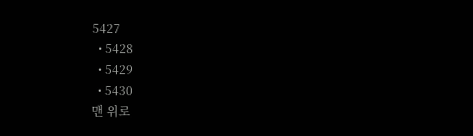5427
  • 5428
  • 5429
  • 5430
맨 위로